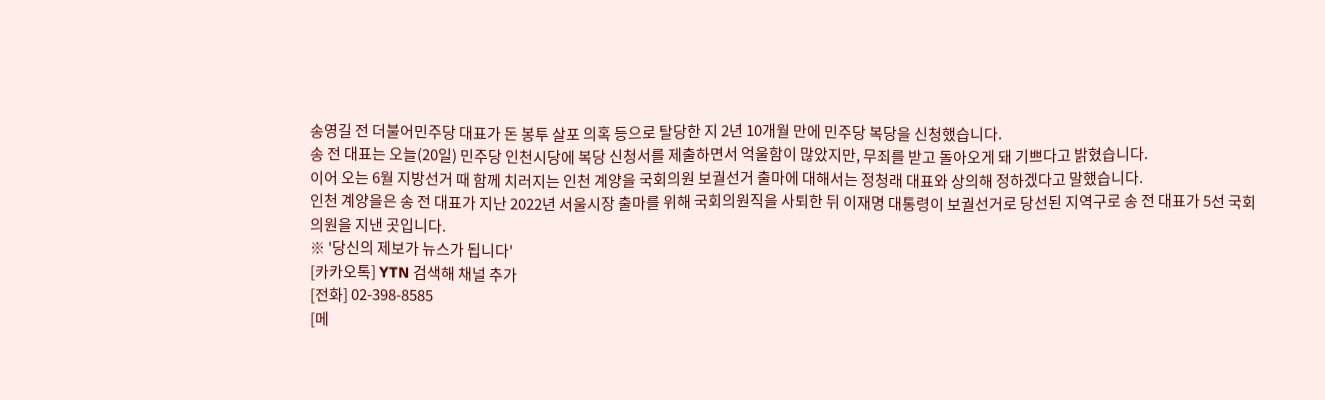송영길 전 더불어민주당 대표가 돈 봉투 살포 의혹 등으로 탈당한 지 2년 10개월 만에 민주당 복당을 신청했습니다.
송 전 대표는 오늘(20일) 민주당 인천시당에 복당 신청서를 제출하면서 억울함이 많았지만, 무죄를 받고 돌아오게 돼 기쁘다고 밝혔습니다.
이어 오는 6월 지방선거 때 함께 치러지는 인천 계양을 국회의원 보궐선거 출마에 대해서는 정청래 대표와 상의해 정하겠다고 말했습니다.
인천 계양을은 송 전 대표가 지난 2022년 서울시장 출마를 위해 국회의원직을 사퇴한 뒤 이재명 대통령이 보궐선거로 당선된 지역구로 송 전 대표가 5선 국회의원을 지낸 곳입니다.
※ '당신의 제보가 뉴스가 됩니다'
[카카오톡] YTN 검색해 채널 추가
[전화] 02-398-8585
[메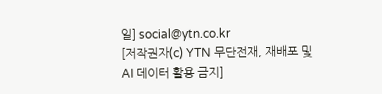일] social@ytn.co.kr
[저작권자(c) YTN 무단전재, 재배포 및 AI 데이터 활용 금지]